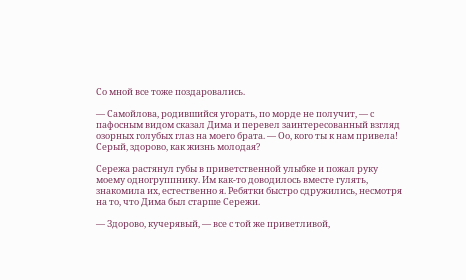Со мной все тоже поздаровались.

— Самойлова, родившийся угорать, по морде не получит, — с пафосным видом сказал Дима и перевел заинтересованный взгляд озорных голубых глаз на моего брата. — Оо, кого ты к нам привела! Серый, здорово, как жизнь молодая?

Сережа растянул губы в приветственной улыбке и пожал руку моему одногруппнику. Им как-то доводилось вместе гулять, знакомила их, естественно я. Ребятки быстро сдружились, несмотря на то, что Дима был старше Сережи.

— Здорово, кучерявый, — все с той же приветливой,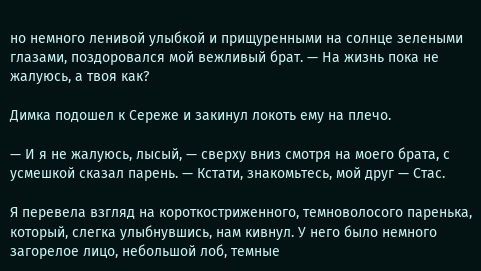но немного ленивой улыбкой и прищуренными на солнце зелеными глазами, поздоровался мой вежливый брат. — На жизнь пока не жалуюсь, а твоя как?

Димка подошел к Сереже и закинул локоть ему на плечо.

— И я не жалуюсь, лысый, — сверху вниз смотря на моего брата, с усмешкой сказал парень. — Кстати, знакомьтесь, мой друг — Стас.

Я перевела взгляд на короткостриженного, темноволосого паренька, который, слегка улыбнувшись, нам кивнул. У него было немного загорелое лицо, небольшой лоб, темные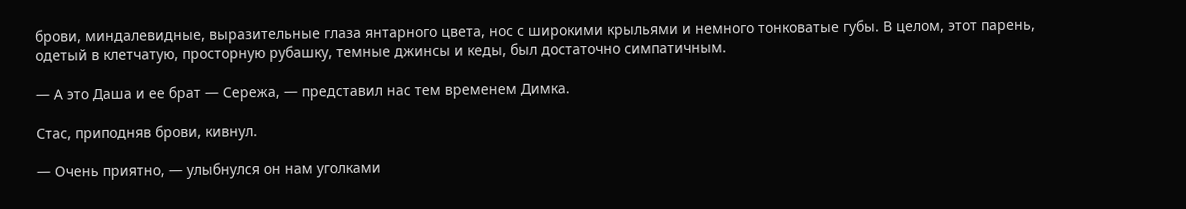брови, миндалевидные, выразительные глаза янтарного цвета, нос с широкими крыльями и немного тонковатые губы. В целом, этот парень, одетый в клетчатую, просторную рубашку, темные джинсы и кеды, был достаточно симпатичным.

— А это Даша и ее брат — Сережа, — представил нас тем временем Димка.

Стас, приподняв брови, кивнул.

— Очень приятно, — улыбнулся он нам уголками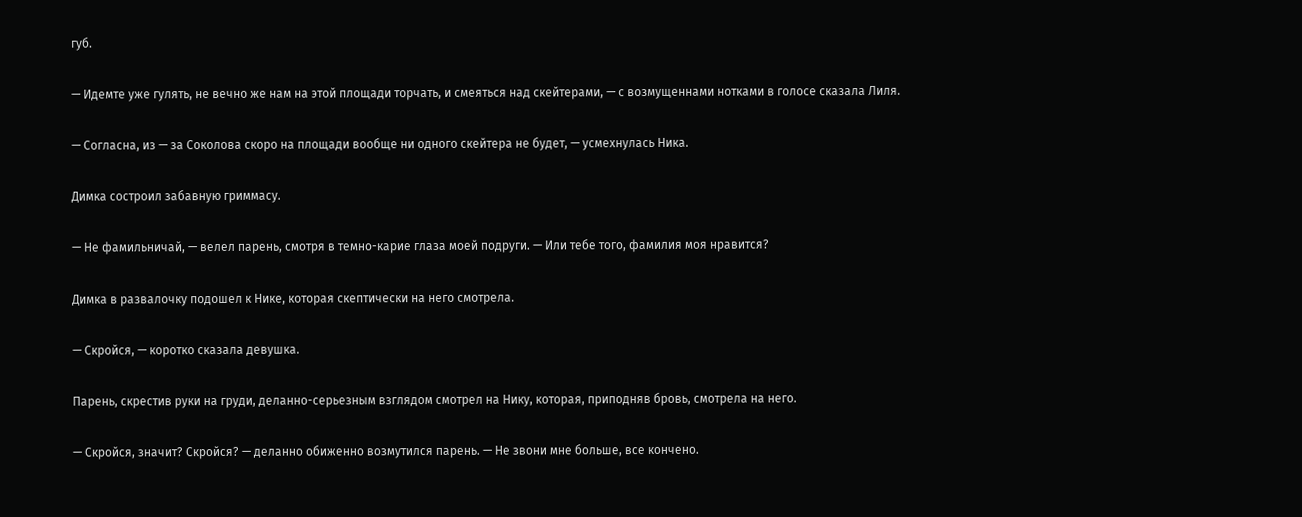губ.

— Идемте уже гулять, не вечно же нам на этой площади торчать, и смеяться над скейтерами, — с возмущеннами нотками в голосе сказала Лиля.

— Согласна, из — за Соколова скоро на площади вообще ни одного скейтера не будет, — усмехнулась Ника.

Димка состроил забавную гриммасу.

— Не фамильничай, — велел парень, смотря в темно-карие глаза моей подруги. — Или тебе того, фамилия моя нравится?

Димка в развалочку подошел к Нике, которая скептически на него смотрела.

— Скройся, — коротко сказала девушка.

Парень, скрестив руки на груди, деланно-серьезным взглядом смотрел на Нику, которая, приподняв бровь, смотрела на него.

— Скройся, значит? Скройся? — деланно обиженно возмутился парень. — Не звони мне больше, все кончено.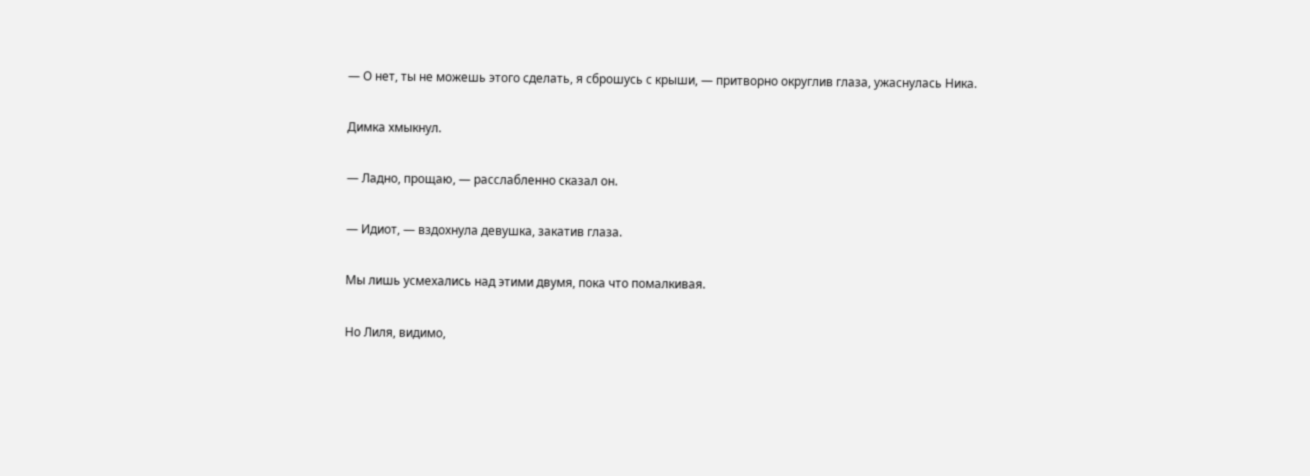— О нет, ты не можешь этого сделать, я сброшусь с крыши, — притворно округлив глаза, ужаснулась Ника.

Димка хмыкнул.

— Ладно, прощаю, — расслабленно сказал он.

— Идиот, — вздохнула девушка, закатив глаза.

Мы лишь усмехались над этими двумя, пока что помалкивая.

Но Лиля, видимо,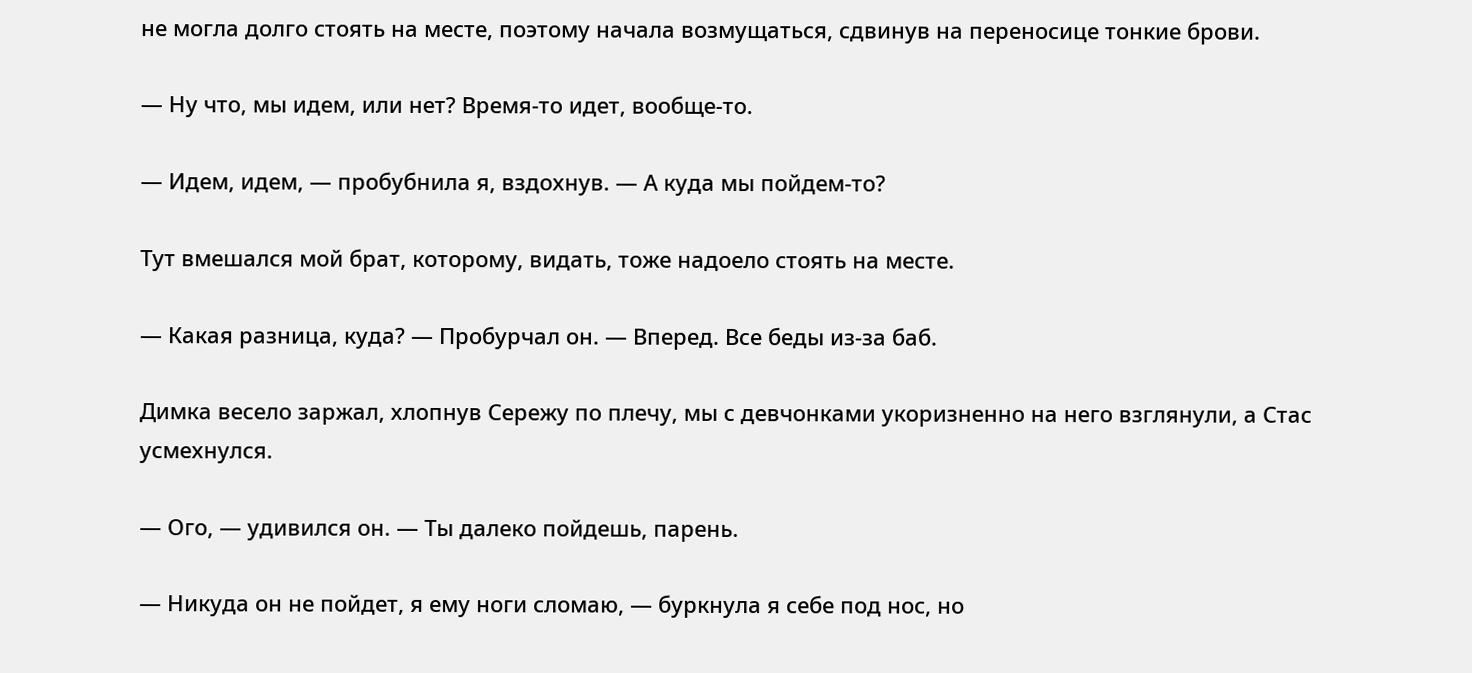не могла долго стоять на месте, поэтому начала возмущаться, сдвинув на переносице тонкие брови.

— Ну что, мы идем, или нет? Время-то идет, вообще-то.

— Идем, идем, — пробубнила я, вздохнув. — А куда мы пойдем-то?

Тут вмешался мой брат, которому, видать, тоже надоело стоять на месте.

— Какая разница, куда? — Пробурчал он. — Вперед. Все беды из-за баб.

Димка весело заржал, хлопнув Сережу по плечу, мы с девчонками укоризненно на него взглянули, а Стас усмехнулся.

— Ого, — удивился он. — Ты далеко пойдешь, парень.

— Никуда он не пойдет, я ему ноги сломаю, — буркнула я себе под нос, но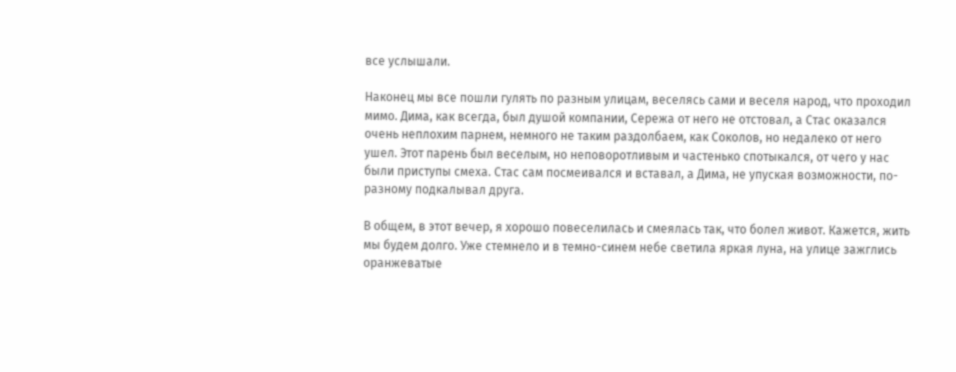все услышали.

Наконец мы все пошли гулять по разным улицам, веселясь сами и веселя народ, что проходил мимо. Дима, как всегда, был душой компании, Сережа от него не отстовал, а Стас оказался очень неплохим парнем, немного не таким раздолбаем, как Соколов, но недалеко от него ушел. Этот парень был веселым, но неповоротливым и частенько спотыкался, от чего у нас были приступы смеха. Стас сам посмеивался и вставал, а Дима, не упуская возможности, по-разному подкалывал друга.

В общем, в этот вечер, я хорошо повеселилась и смеялась так, что болел живот. Кажется, жить мы будем долго. Уже стемнело и в темно-синем небе светила яркая луна, на улице зажглись оранжеватые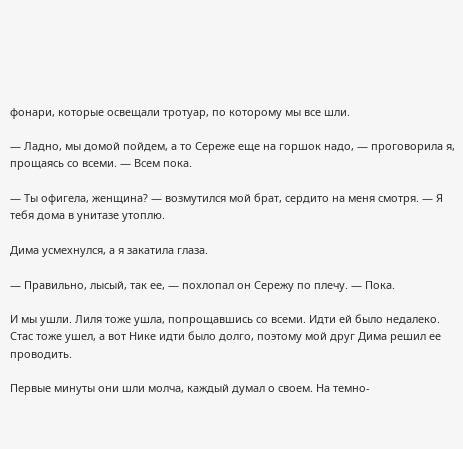фонари, которые освещали тротуар, по которому мы все шли.

— Ладно, мы домой пойдем, а то Сереже еще на горшок надо, — проговорила я, прощаясь со всеми. — Всем пока.

— Ты офигела, женщина? — возмутился мой брат, сердито на меня смотря. — Я тебя дома в унитазе утоплю.

Дима усмехнулся, а я закатила глаза.

— Правильно, лысый, так ее, — похлопал он Сережу по плечу. — Пока.

И мы ушли. Лиля тоже ушла, попрощавшись со всеми. Идти ей было недалеко. Стас тоже ушел, а вот Нике идти было долго, поэтому мой друг Дима решил ее проводить.

Первые минуты они шли молча, каждый думал о своем. На темно-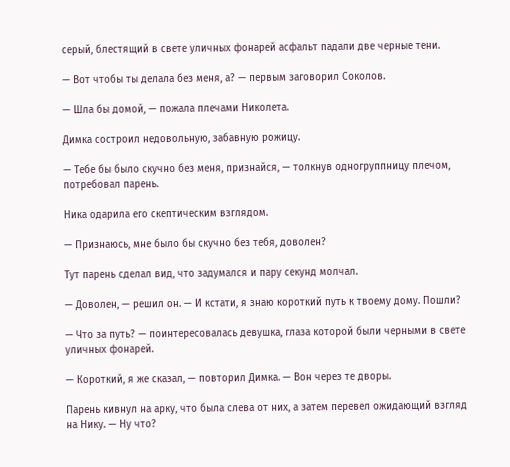серый, блестящий в свете уличных фонарей асфальт падали две черные тени.

— Вот чтобы ты делала без меня, а? — первым заговорил Соколов.

— Шла бы домой, — пожала плечами Николета.

Димка состроил недовольную, забавную рожицу.

— Тебе бы было скучно без меня, признайся, — толкнув одногруппницу плечом, потребовал парень.

Ника одарила его скептическим взглядом.

— Признаюсь, мне было бы скучно без тебя, доволен?

Тут парень сделал вид, что задумался и пару секунд молчал.

— Доволен, — решил он. — И кстати, я знаю короткий путь к твоему дому. Пошли?

— Что за путь? — поинтересовалась девушка, глаза которой были черными в свете уличных фонарей.

— Короткий, я же сказал, — повторил Димка. — Вон через те дворы.

Парень кивнул на арку, что была слева от них, а затем перевел ожидающий взгляд на Нику. — Ну что?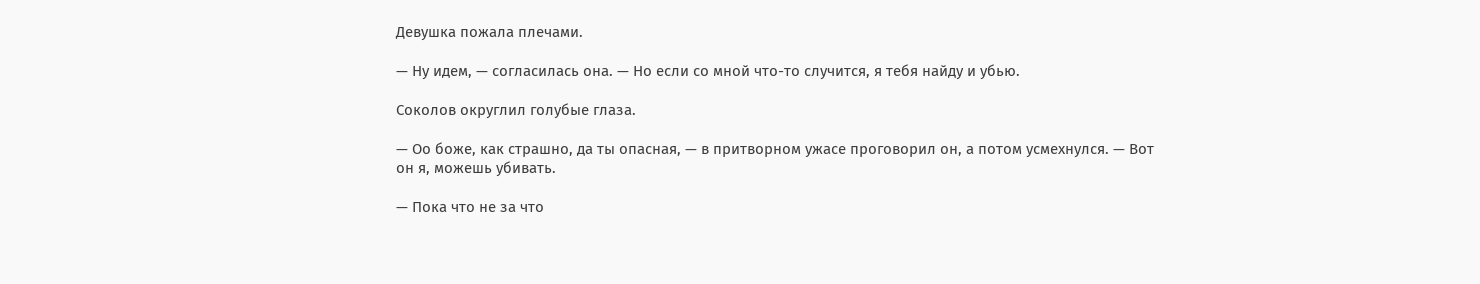Девушка пожала плечами.

— Ну идем, — согласилась она. — Но если со мной что-то случится, я тебя найду и убью.

Соколов округлил голубые глаза.

— Оо боже, как страшно, да ты опасная, — в притворном ужасе проговорил он, а потом усмехнулся. — Вот он я, можешь убивать.

— Пока что не за что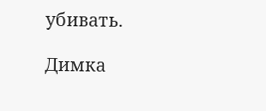убивать.

Димка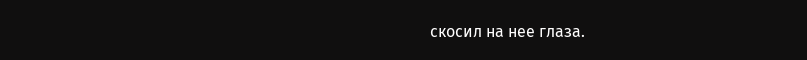скосил на нее глаза.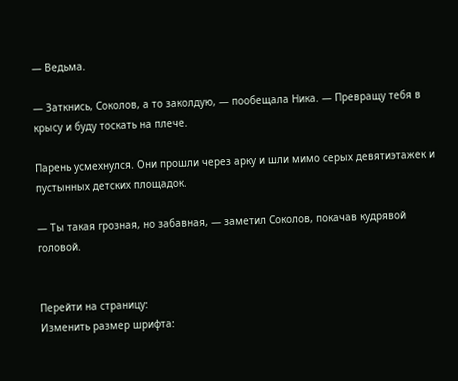— Ведьма.

— Заткнись, Соколов, а то заколдую, — пообещала Ника. — Превращу тебя в крысу и буду тоскать на плече.

Парень усмехнулся. Они прошли через арку и шли мимо серых девятиэтажек и пустынных детских площадок.

— Ты такая грозная, но забавная, — заметил Соколов, покачав кудрявой головой.


Перейти на страницу:
Изменить размер шрифта: